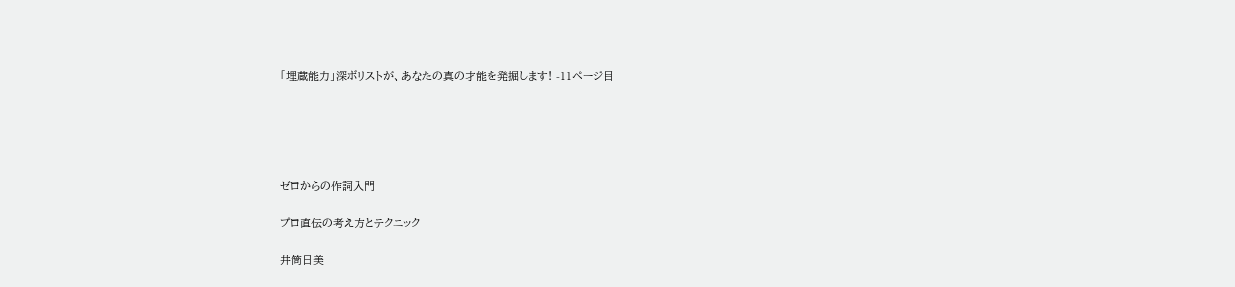「埋蔵能力」深ボリストが、あなたの真の才能を発掘します! -11ページ目





ゼロからの作詞入門

プロ直伝の考え方とテクニック

井筒日美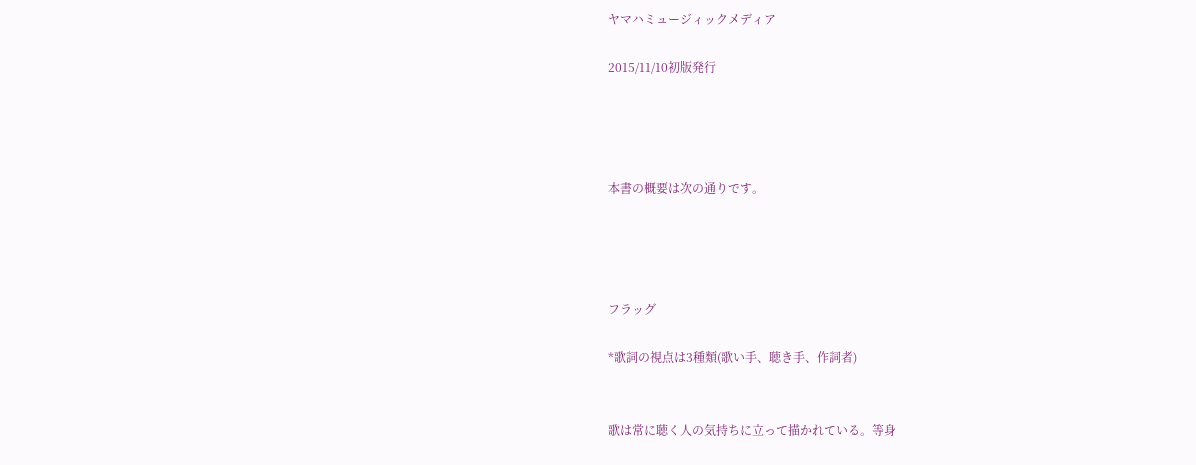ヤマハミュージィックメディア

2015/11/10初版発行




本書の概要は次の通りです。




フラッグ

*歌詞の視点は3種類(歌い手、聴き手、作詞者)


歌は常に聴く人の気持ちに立って描かれている。等身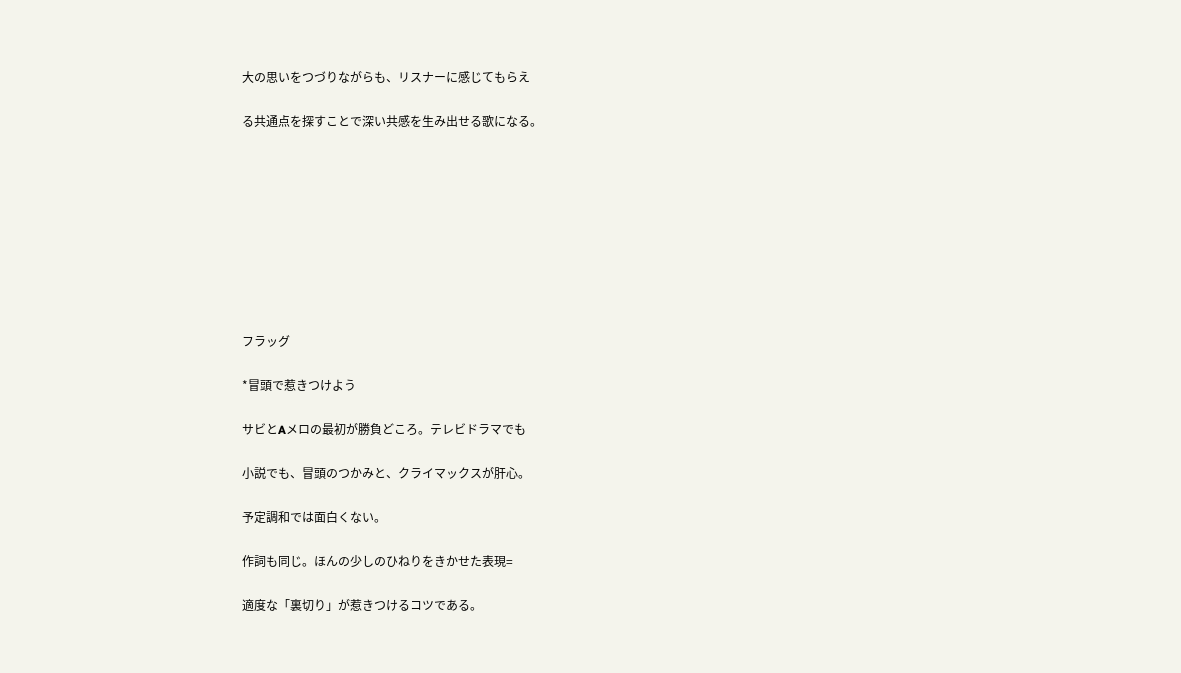大の思いをつづりながらも、リスナーに感じてもらえ

る共通点を探すことで深い共感を生み出せる歌になる。









フラッグ

*冒頭で惹きつけよう

サビとAメロの最初が勝負どころ。テレビドラマでも

小説でも、冒頭のつかみと、クライマックスが肝心。

予定調和では面白くない。

作詞も同じ。ほんの少しのひねりをきかせた表現=

適度な「裏切り」が惹きつけるコツである。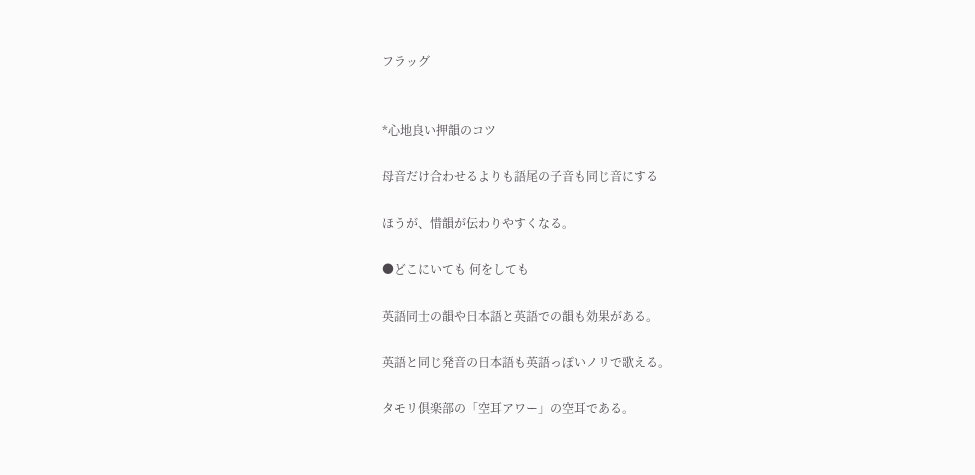フラッグ


*心地良い押韻のコツ

母音だけ合わせるよりも語尾の子音も同じ音にする

ほうが、惜韻が伝わりやすくなる。

●どこにいても 何をしても

英語同士の韻や日本語と英語での韻も効果がある。

英語と同じ発音の日本語も英語っぽいノリで歌える。

タモリ倶楽部の「空耳アワー」の空耳である。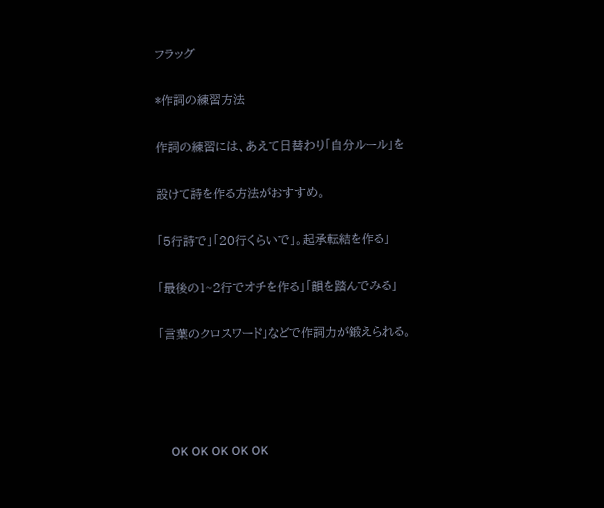フラッグ

*作詞の練習方法

作詞の練習には、あえて日替わり「自分ルール」を

設けて詩を作る方法がおすすめ。

「5行詩で」「20行くらいで」。起承転結を作る」

「最後の1~2行でオチを作る」「韻を踏んでみる」

「言葉のクロスワード」などで作詞力が鍛えられる。




    OK OK OK OK OK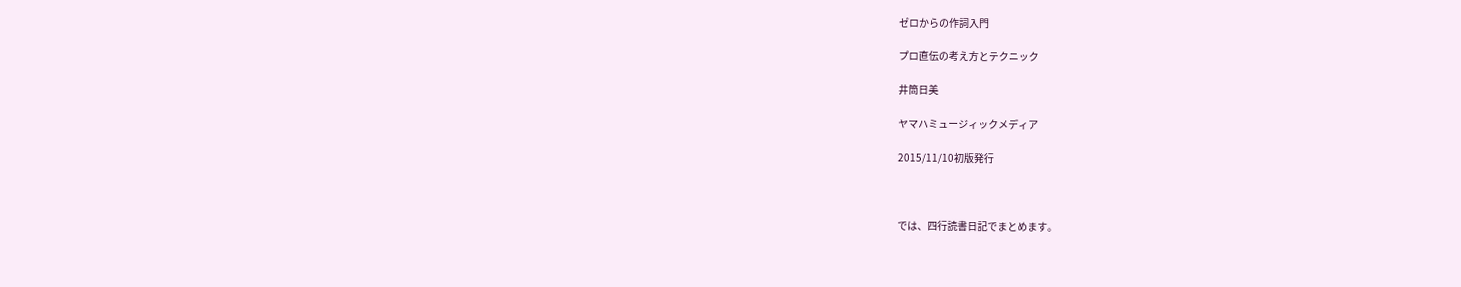ゼロからの作詞入門

プロ直伝の考え方とテクニック

井筒日美

ヤマハミュージィックメディア

2015/11/10初版発行



では、四行読書日記でまとめます。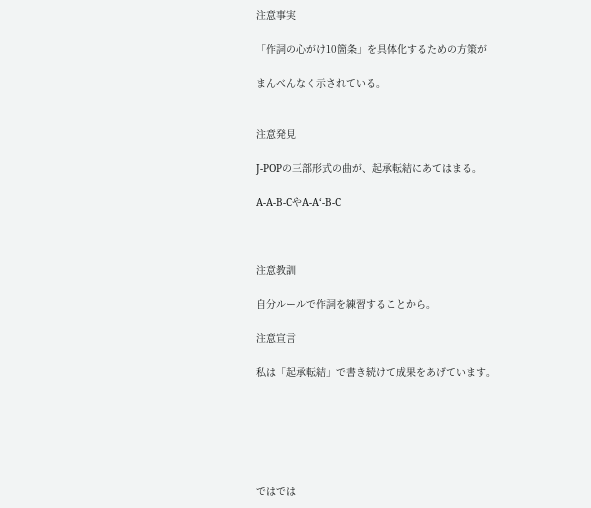注意事実

「作詞の心がけ10箇条」を具体化するための方策が

まんべんなく示されている。


注意発見

J-POPの三部形式の曲が、起承転結にあてはまる。

A-A-B-CやA-A‘-B-C



注意教訓

自分ルールで作詞を練習することから。

注意宣言

私は「起承転結」で書き続けて成果をあげています。






ではでは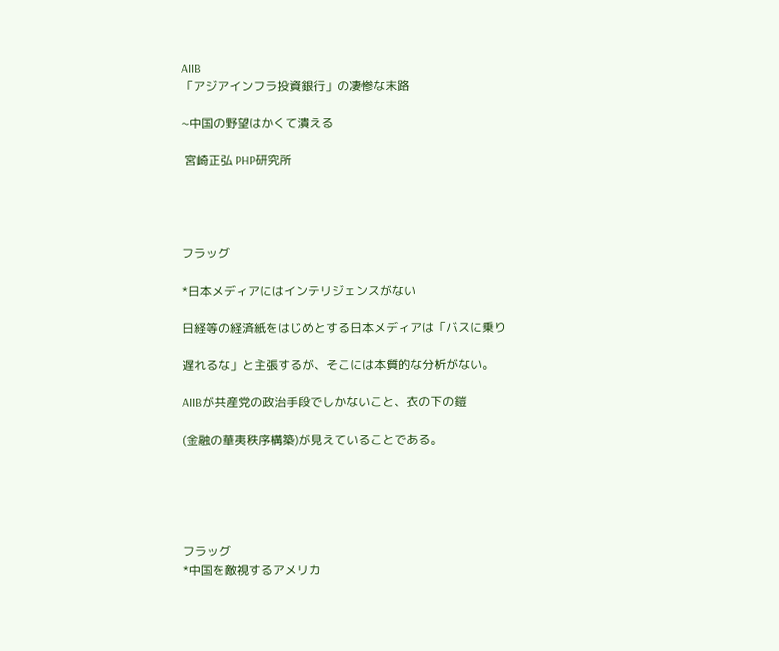AIIB
「アジアインフラ投資銀行」の凄惨な末路

~中国の野望はかくて潰える

 宮崎正弘 PHP研究所




フラッグ

*日本メディアにはインテリジェンスがない

日経等の経済紙をはじめとする日本メディアは「バスに乗り

遅れるな」と主張するが、そこには本質的な分析がない。

AIIBが共産党の政治手段でしかないこと、衣の下の鎧

(金融の華夷秩序構築)が見えていることである。





フラッグ
*中国を敵視するアメリカ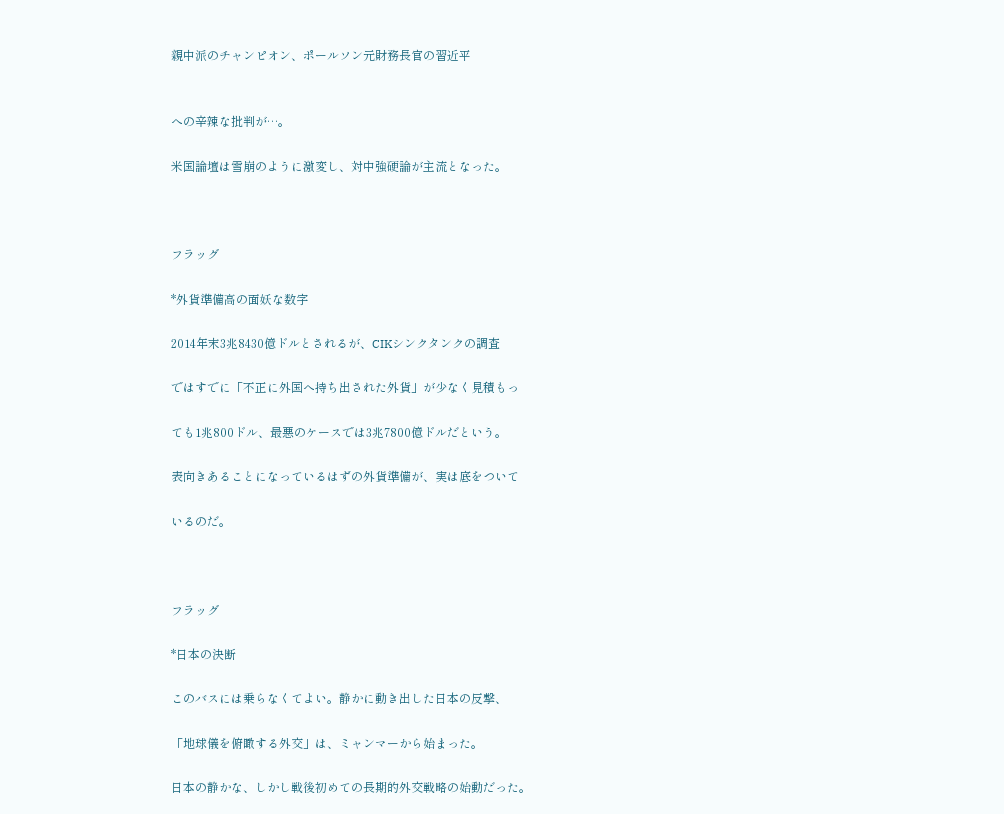親中派のチャンピオン、ポールソン元財務長官の習近平


への辛辣な批判が…。

米国論壇は雪崩のように激変し、対中強硬論が主流となった。



フラッグ

*外貨準備高の面妖な数字

2014年末3兆8430億ドルとされるが、CIKシンクタンクの調査

ではすでに「不正に外国へ持ち出された外貨」が少なく見積もっ

ても1兆800ドル、最悪のケースでは3兆7800億ドルだという。

表向きあることになっているはずの外貨準備が、実は底をついて

いるのだ。



フラッグ

*日本の決断

このバスには乗らなくてよい。静かに動き出した日本の反撃、

「地球儀を俯瞰する外交」は、ミャンマーから始まった。

日本の静かな、しかし戦後初めての長期的外交戦略の始動だった。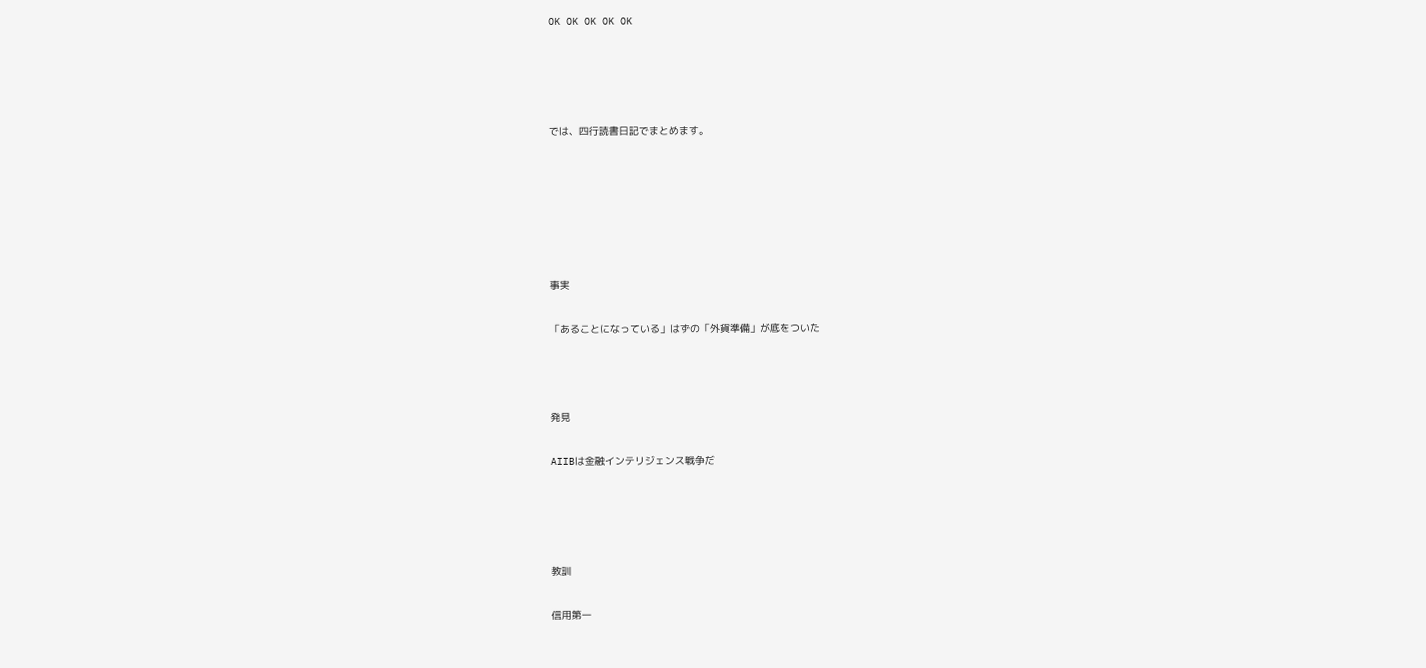OK OK OK OK OK




では、四行読書日記でまとめます。






事実

「あることになっている」はずの「外貨準備」が底をついた



発見

AIIBは金融インテリジェンス戦争だ




教訓

信用第一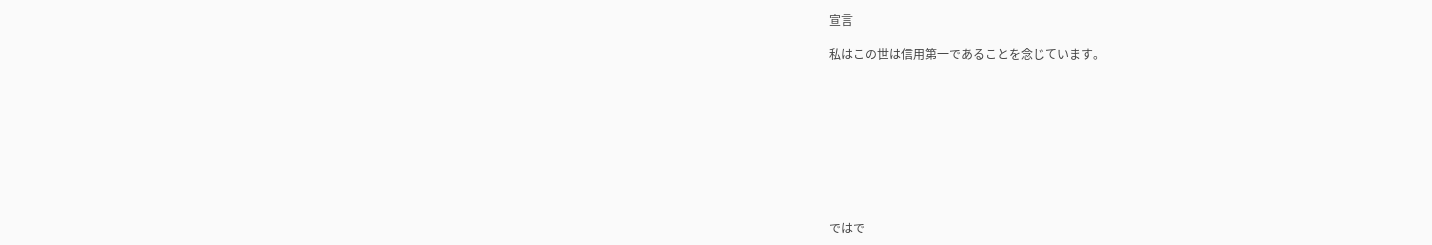宣言

私はこの世は信用第一であることを念じています。









ではで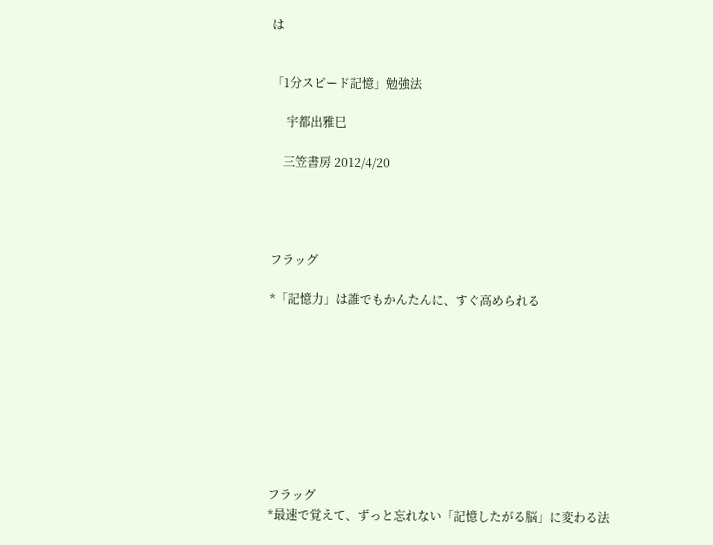は


「1分スピード記憶」勉強法

     宇都出雅巳

    三笠書房 2012/4/20




フラッグ

*「記憶力」は誰でもかんたんに、すぐ高められる









フラッグ
*最速で覚えて、ずっと忘れない「記憶したがる脳」に変わる法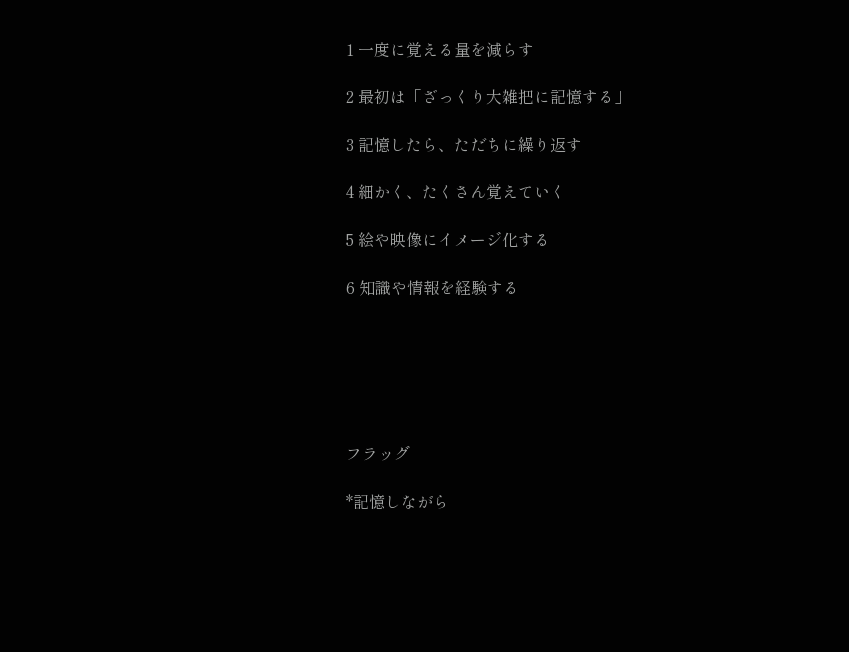1 一度に覚える量を減らす

2 最初は「ざっくり大雑把に記憶する」

3 記憶したら、ただちに繰り返す

4 細かく、たくさん覚えていく

5 絵や映像にイメージ化する

6 知識や情報を経験する






フラッグ

*記憶しながら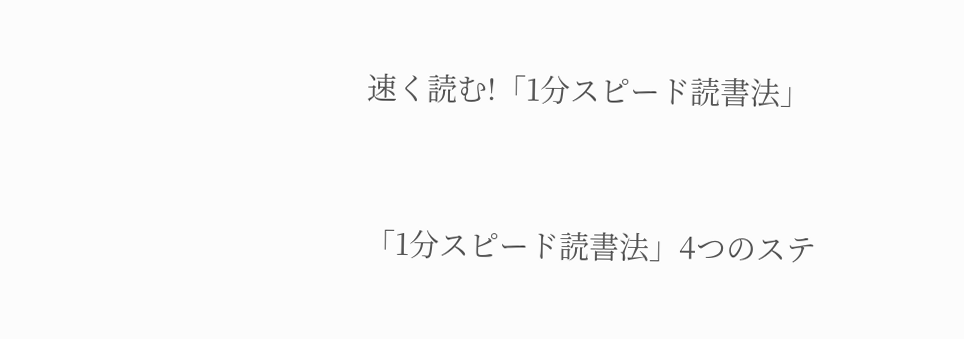速く読む!「1分スピード読書法」


「1分スピード読書法」4つのステ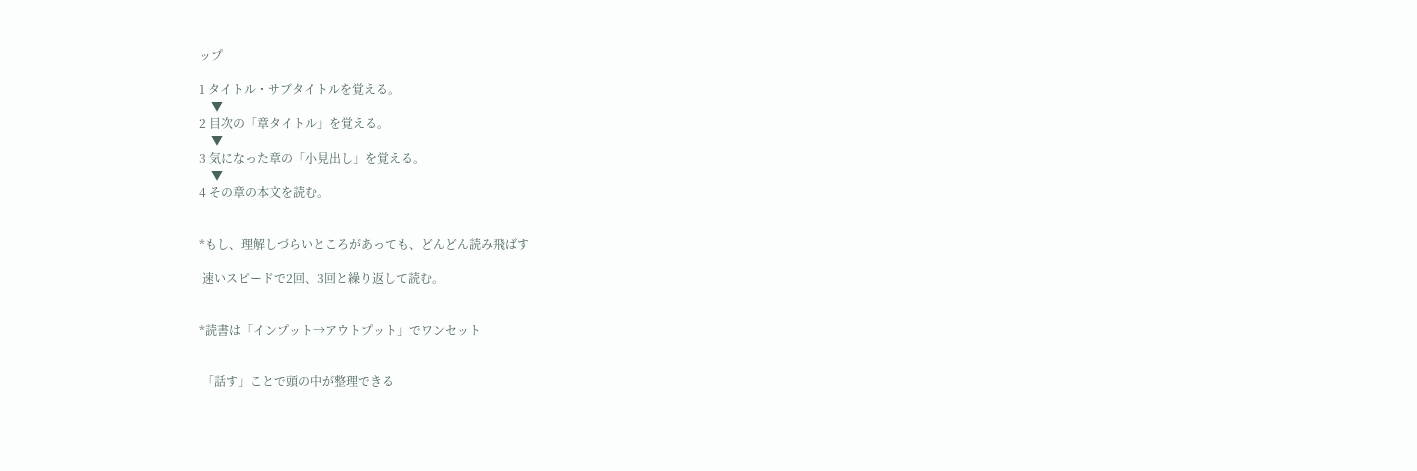ップ

1 タイトル・サブタイトルを覚える。
    ▼
2 目次の「章タイトル」を覚える。
    ▼
3 気になった章の「小見出し」を覚える。
    ▼
4 その章の本文を読む。


*もし、理解しづらいところがあっても、どんどん読み飛ばす

 速いスピードで2回、3回と繰り返して読む。


*読書は「インプット→アウトプット」でワンセット


 「話す」ことで頭の中が整理できる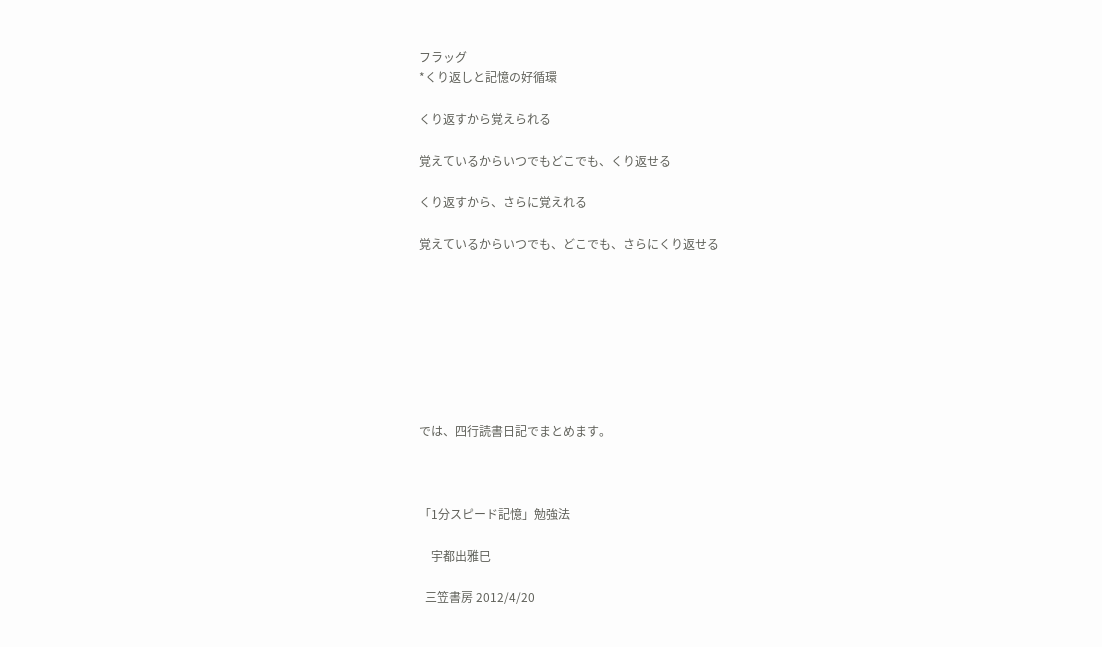フラッグ
*くり返しと記憶の好循環

くり返すから覚えられる

覚えているからいつでもどこでも、くり返せる

くり返すから、さらに覚えれる

覚えているからいつでも、どこでも、さらにくり返せる








では、四行読書日記でまとめます。



「1分スピード記憶」勉強法

    宇都出雅巳

  三笠書房 2012/4/20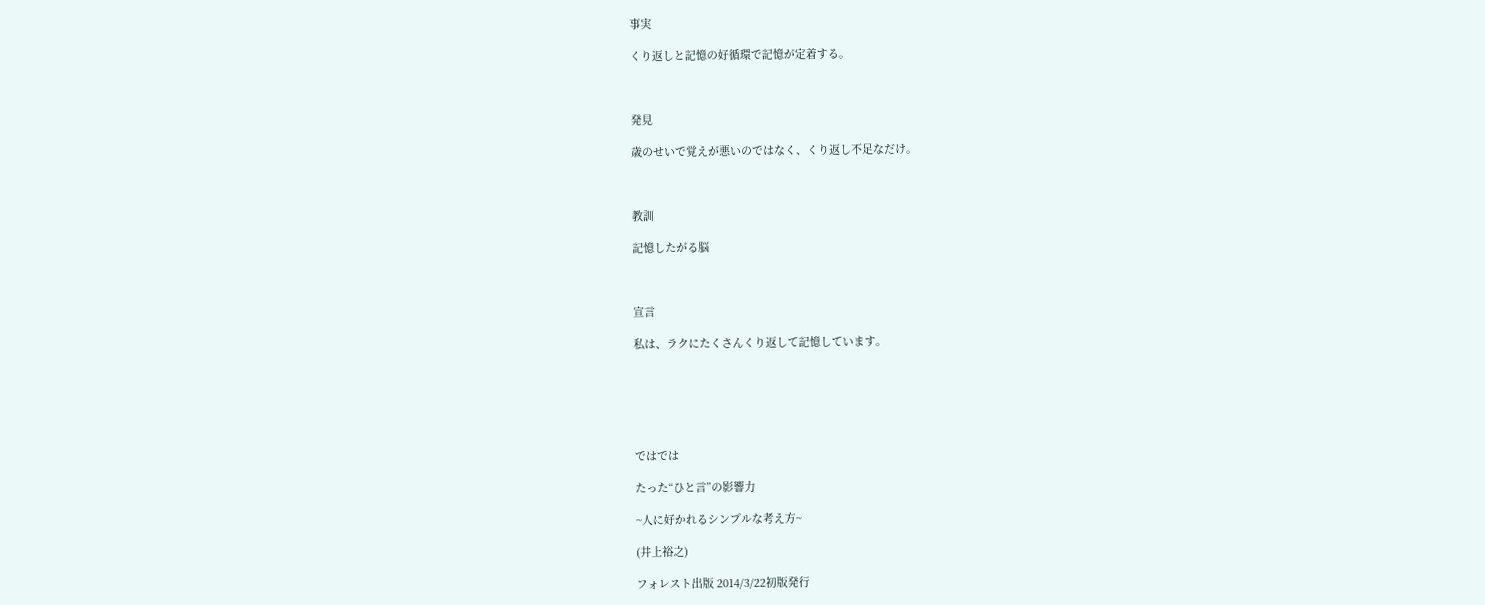事実

くり返しと記憶の好循環で記憶が定着する。



発見

歳のせいで覚えが悪いのではなく、くり返し不足なだけ。



教訓

記憶したがる脳



宣言

私は、ラクにたくさんくり返して記憶しています。






ではでは

たった“ひと言”の影響力

~人に好かれるシンプルな考え方~

(井上裕之)

フォレスト出版 2014/3/22初版発行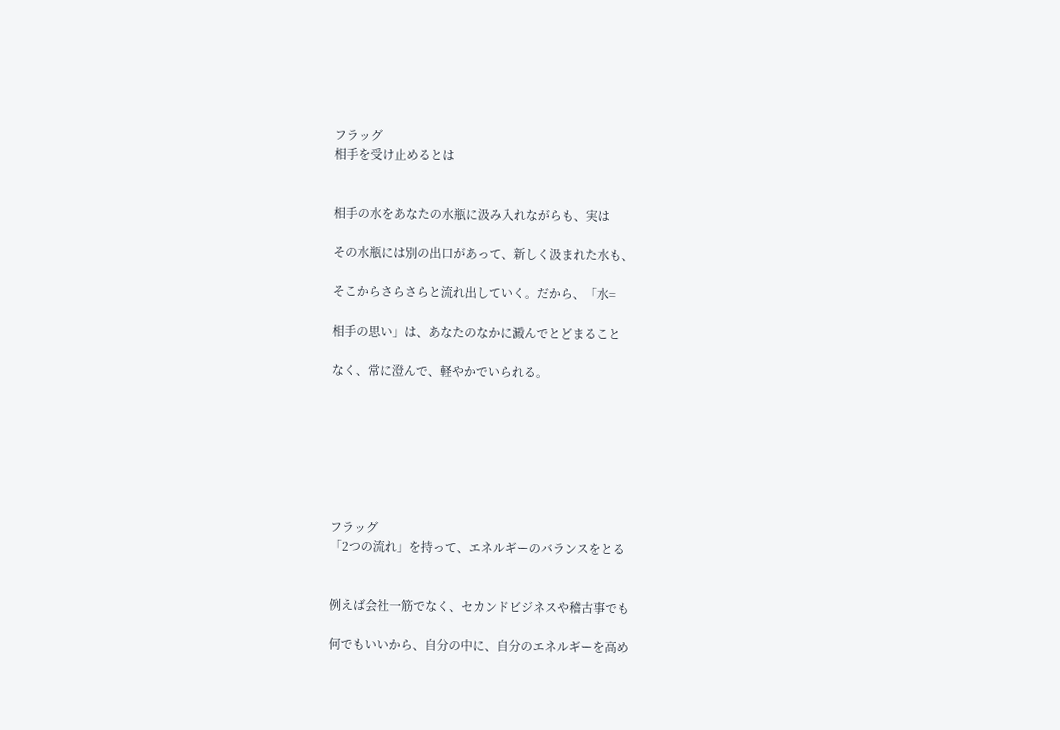フラッグ
相手を受け止めるとは


相手の水をあなたの水瓶に汲み入れながらも、実は

その水瓶には別の出口があって、新しく汲まれた水も、

そこからさらさらと流れ出していく。だから、「水=

相手の思い」は、あなたのなかに澱んでとどまること

なく、常に澄んで、軽やかでいられる。







フラッグ
「2つの流れ」を持って、エネルギーのバランスをとる


例えば会社一筋でなく、セカンドビジネスや稽古事でも

何でもいいから、自分の中に、自分のエネルギーを高め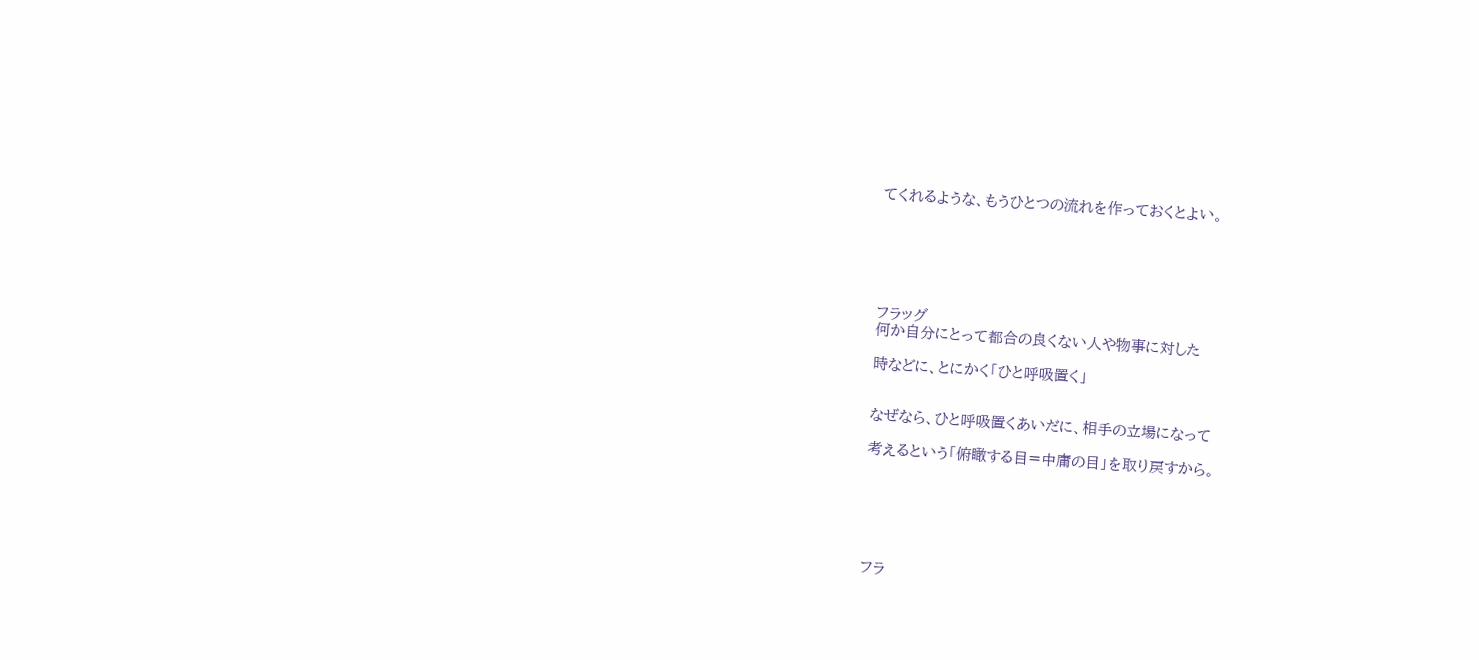てくれるような、もうひとつの流れを作っておくとよい。






フラッグ
何か自分にとって都合の良くない人や物事に対した

時などに、とにかく「ひと呼吸置く」


なぜなら、ひと呼吸置くあいだに、相手の立場になって

考えるという「俯瞰する目=中庸の目」を取り戻すから。






フラ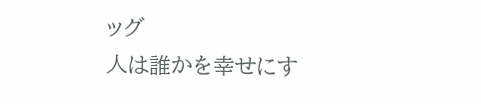ッグ
人は誰かを幸せにす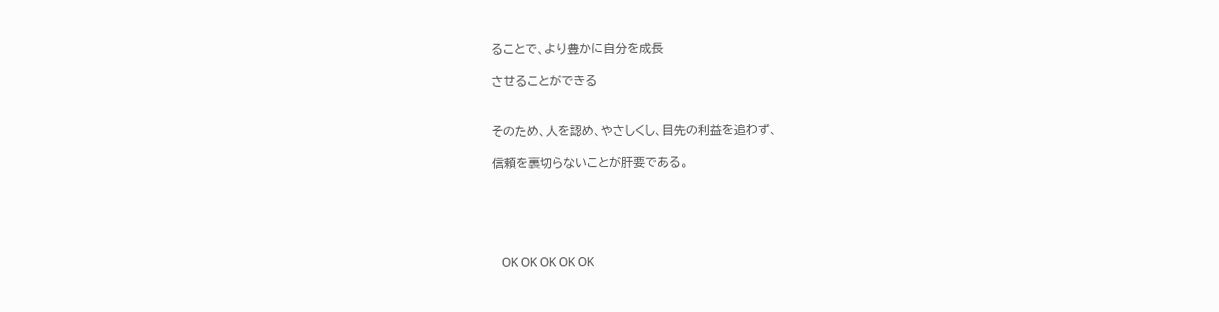ることで、より豊かに自分を成長

させることができる


そのため、人を認め、やさしくし、目先の利益を追わず、

信頼を裏切らないことが肝要である。





   OK OK OK OK OK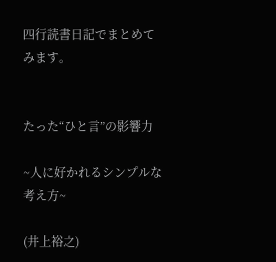四行読書日記でまとめてみます。


たった“ひと言”の影響力

~人に好かれるシンプルな考え方~

(井上裕之)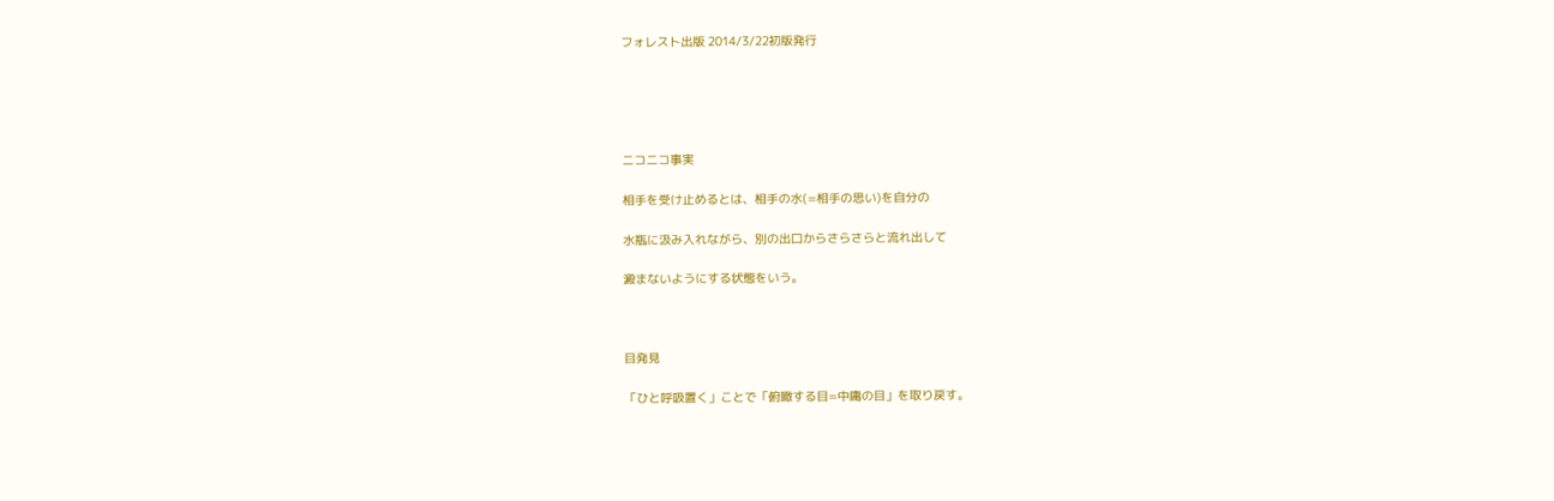フォレスト出版 2014/3/22初版発行





ニコニコ事実

相手を受け止めるとは、相手の水(=相手の思い)を自分の

水瓶に汲み入れながら、別の出口からさらさらと流れ出して

澱まないようにする状態をいう。



目発見

「ひと呼吸置く」ことで「俯瞰する目=中庸の目」を取り戻す。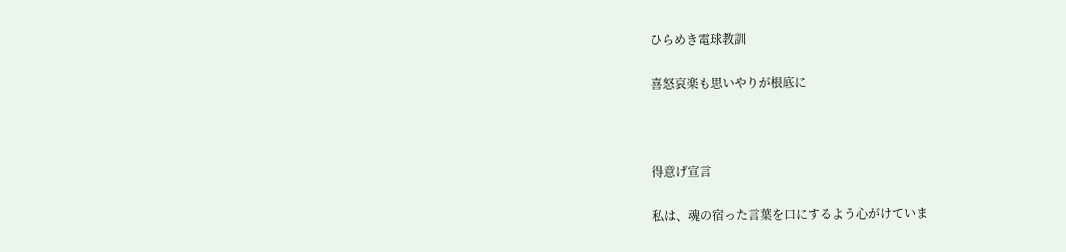ひらめき電球教訓

喜怒哀楽も思いやりが根底に



得意げ宣言

私は、魂の宿った言葉を口にするよう心がけていま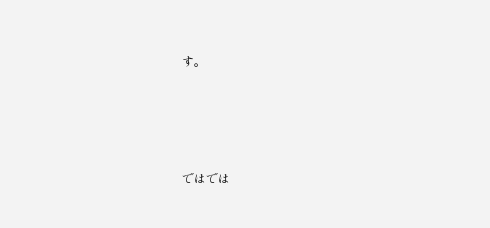す。






ではでは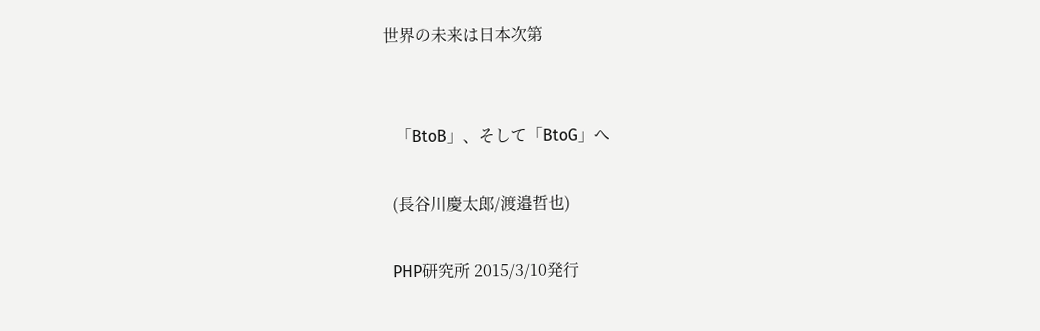世界の未来は日本次第


   「BtoB」、そして「BtoG」へ

  (長谷川慶太郎/渡邉哲也)

  PHP研究所 2015/3/10発行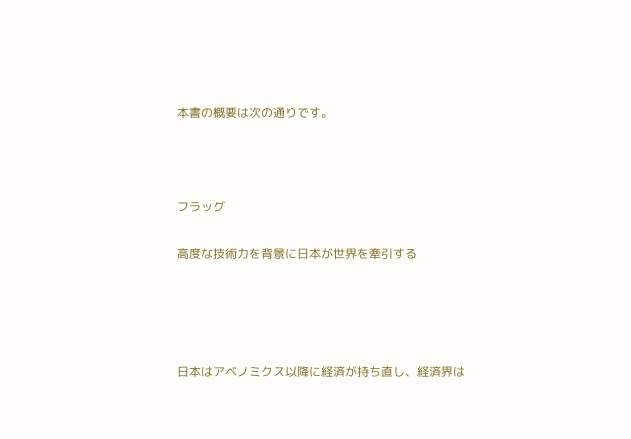本書の概要は次の通りです。



フラッグ

高度な技術力を背景に日本が世界を牽引する




日本はアベノミクス以降に経済が持ち直し、経済界は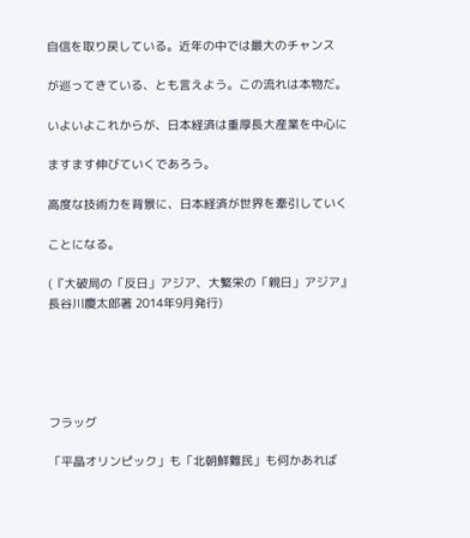自信を取り戻している。近年の中では最大のチャンス

が巡ってきている、とも言えよう。この流れは本物だ。

いよいよこれからが、日本経済は重厚長大産業を中心に

ますます伸びていくであろう。

高度な技術力を背景に、日本経済が世界を牽引していく

ことになる。

(『大破局の「反日」アジア、大繁栄の「親日」アジア』
長谷川慶太郎著 2014年9月発行)





フラッグ

「平晶オリンピック」も「北朝鮮難民」も何かあれば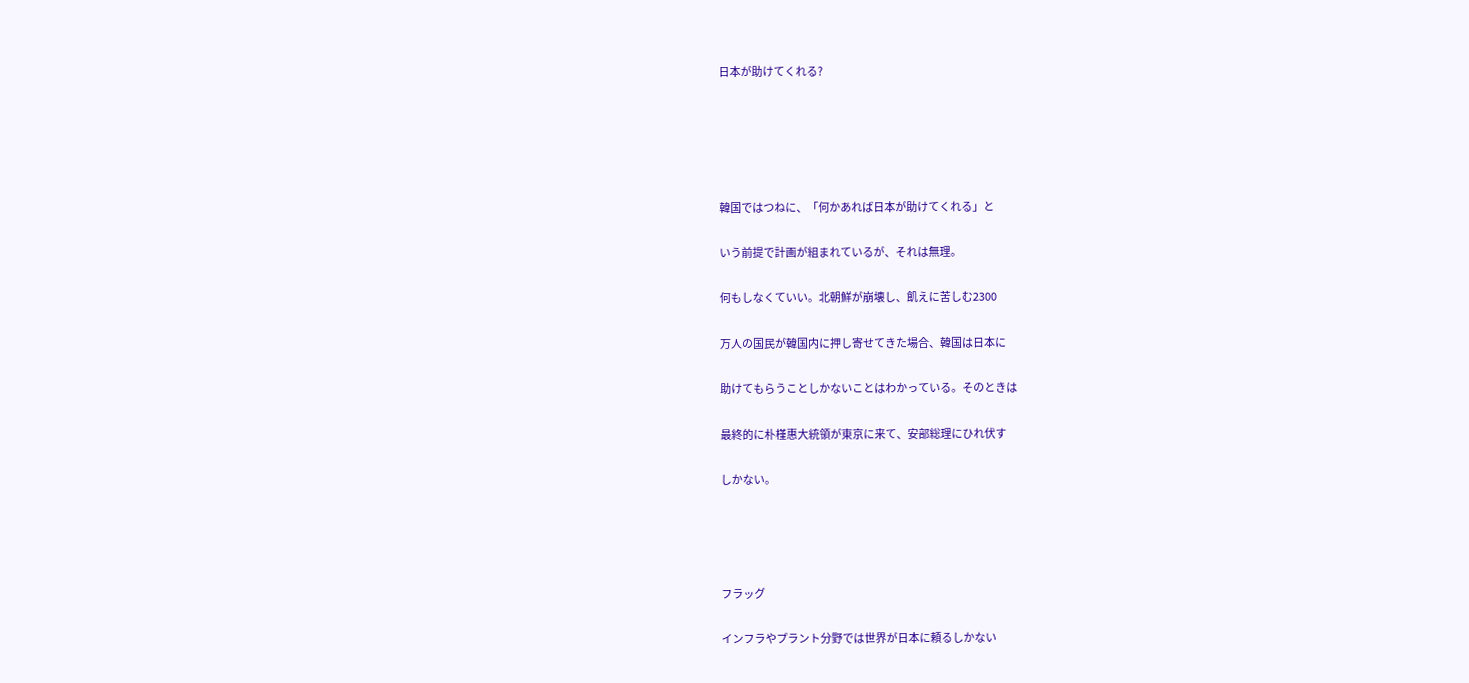日本が助けてくれる?





韓国ではつねに、「何かあれば日本が助けてくれる」と

いう前提で計画が組まれているが、それは無理。

何もしなくていい。北朝鮮が崩壊し、飢えに苦しむ2300

万人の国民が韓国内に押し寄せてきた場合、韓国は日本に

助けてもらうことしかないことはわかっている。そのときは

最終的に朴槿惠大統領が東京に来て、安部総理にひれ伏す

しかない。




フラッグ

インフラやプラント分野では世界が日本に頼るしかない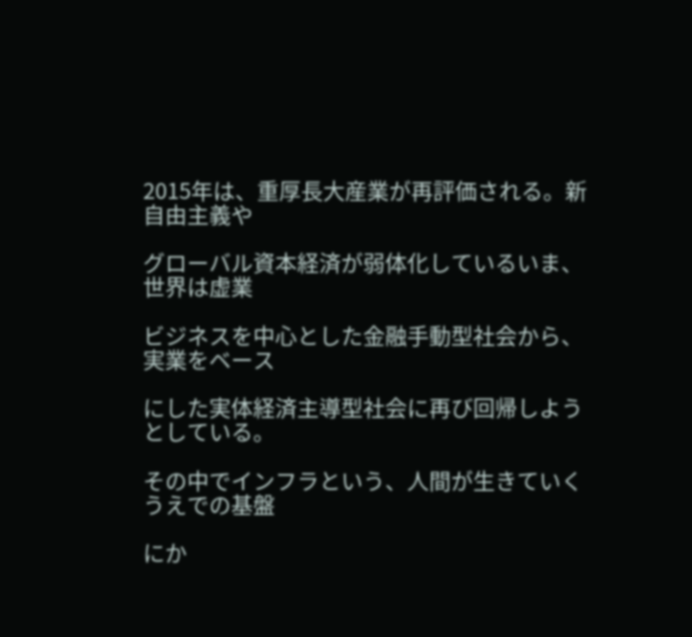2015年は、重厚長大産業が再評価される。新自由主義や

グローバル資本経済が弱体化しているいま、世界は虚業

ビジネスを中心とした金融手動型社会から、実業をベース

にした実体経済主導型社会に再び回帰しようとしている。

その中でインフラという、人間が生きていくうえでの基盤

にか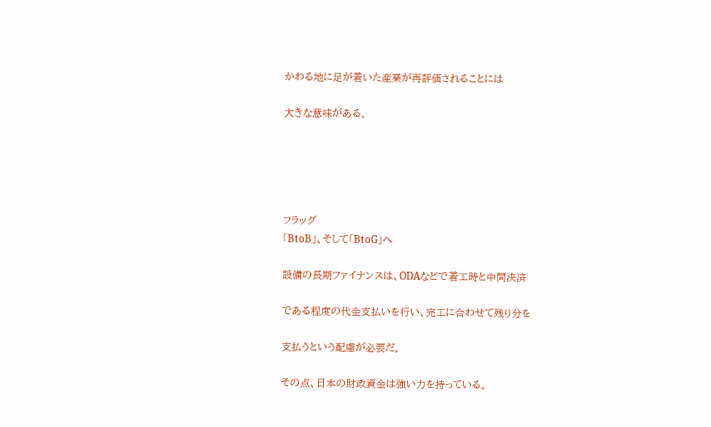かわる地に足が着いた産業が再評価されることには

大きな意味がある。





フラッグ
「BtoB」、そして「BtoG」へ

設備の長期ファイナンスは、ODAなどで着工時と中間決済

である程度の代金支払いを行い、完工に合わせて残り分を

支払うという配慮が必要だ。

その点、日本の財政資金は強い力を持っている。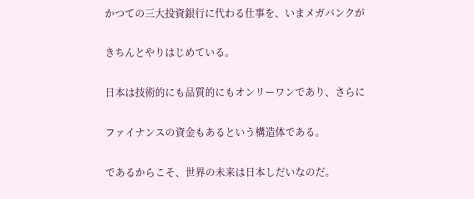かつての三大投資銀行に代わる仕事を、いまメガバンクが

きちんとやりはじめている。

日本は技術的にも品質的にもオンリーワンであり、さらに

ファイナンスの資金もあるという構造体である。

であるからこそ、世界の未来は日本しだいなのだ。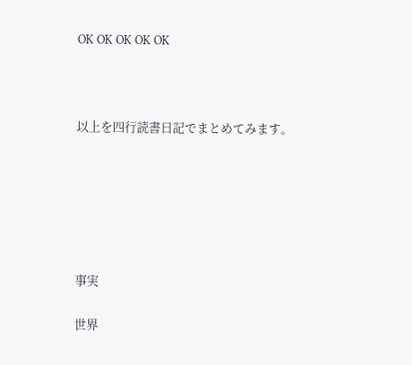OK OK OK OK OK



以上を四行読書日記でまとめてみます。






事実

世界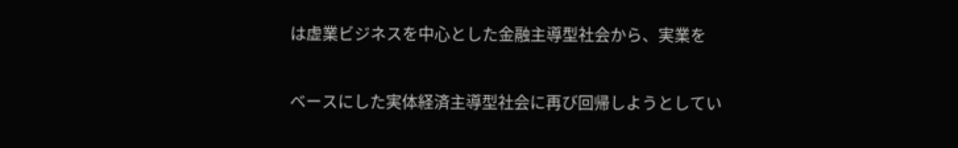は虚業ビジネスを中心とした金融主導型社会から、実業を

ベースにした実体経済主導型社会に再び回帰しようとしてい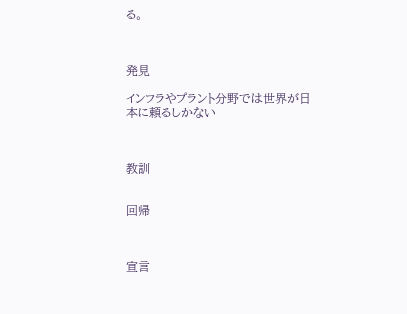る。



発見

インフラやプラント分野では世界が日本に頼るしかない



教訓


回帰



宣言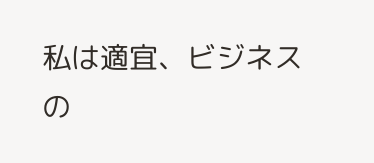私は適宜、ビジネスの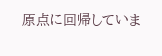原点に回帰していま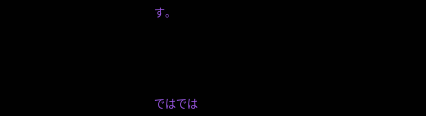す。






ではでは